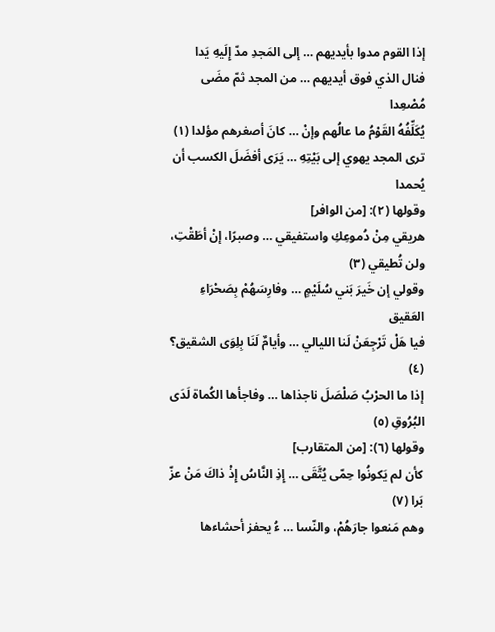إذا القوم مدوا بأيديهم … إلى المَجدِ مدّ إِلَيهِ يَدا
فنال الذي فوق أيديهم … من المجد ثمّ مضَى مُصْعِدا
يُكَلِّفُهُ القَوْمُ ما عالُهم وإنْ … كانَ أصغرهم مؤلدا (١)
ترى المجد يهوي إلى بَيْتِهِ … يَرَى أفضَلَ الكسب أن يُحمدا
وقولها (٢): [من الوافر]
هريقي مِنْ دُموعِكِ واستفيقي … وصبرًا، إنْ أطَقْتِ، ولن تُطيقي (٣)
وقولي إن خَيرَ بَني سُلَيْمٍ … وفارِسَهُمْ بِصَحْرَاءِ العَقيق
فيا هَلْ تَرْجِعَنْ لَنا الليالي … وأيامٌ لَنَا بِلِوَى الشقيق؟ (٤)
إذا ما الحرْبُ صَلْصَلَ ناجذاها … وفاجأها الكُماة لَدَى البُرُوقِ (٥)
وقولها (٦): [من المتقارب]
كأن لم يَكونُوا حِمّى يُتَّقَى … إِذِ النَّاسُ إِذْ ذاكَ مَنْ عزّ بَرا (٧)
وهم مَنعوا جارَهُمْ، والنّسا … ءُ يحفز أحشاءها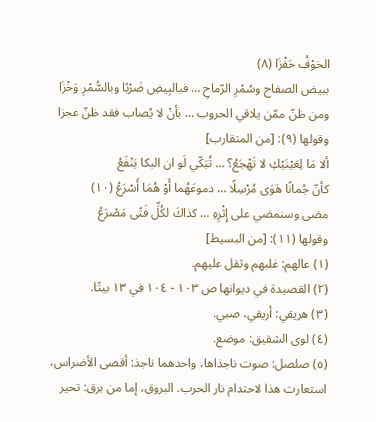الخوْفُ حَفْزَا (٨)
ببيض الصفاح وسُمْرِ الرّماحِ … فبالبِيضِ ضَرْبًا وبالسُّمْرِ وَخْزَا
ومن ظنّ ممّن يلاقي الحروب … بأنْ لا يُصاب فقد ظنّ عجزا
وقولها (٩): [من المتقارب]
ألا مَا لِعَيْنَيْكِ لا تَهْجَعُ؟ … تُبَكّي لَو ان البكا يَنْفَعُ
كأنّ جُمانًا هَوَى مُرْسِلًا … دموعَهُما أَوْ هُمَا أَسْرَعُ (١٠)
مضى وسنمضي على إِثْرِهِ … كذاكَ لكُلِّ فَتًى مَصْرَعُ
وقولها (١١): [من البسيط]
(١) عالهم: غلبهم وثقل عليهم.
(٢) القصيدة في ديوانها ص ١٠٣ - ١٠٤ في ١٣ بيتًا.
(٣) هريقي: أريقي، صبي.
(٤) لوى الشقيق: موضع.
(٥) صلصل: صوت ناجذاها، واحدهما ناجذ: أقصى الأضراس، استعارت هذا لاحتدام نار الحرب. البروق، إما من برق: تحير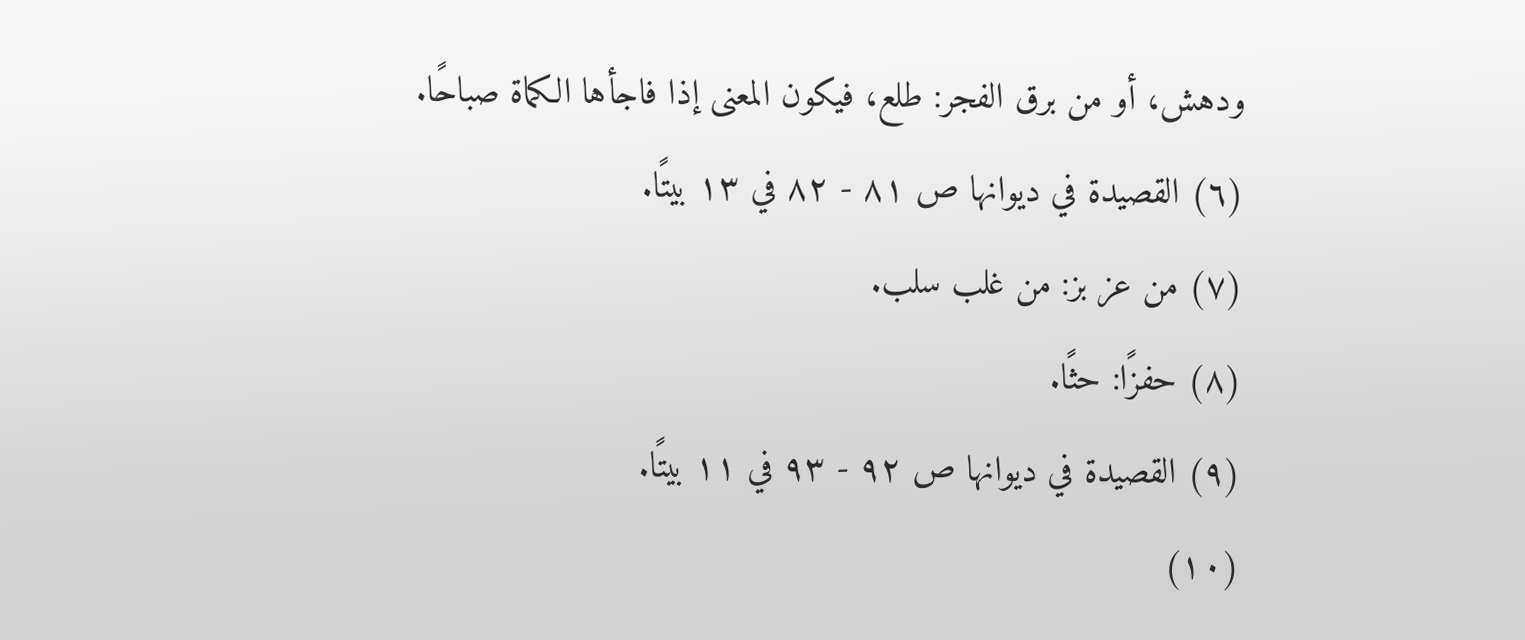ودهش، أو من برق الفجر: طلع، فيكون المعنى إذا فاجأها الكماة صباحًا.
(٦) القصيدة في ديوانها ص ٨١ - ٨٢ في ١٣ بيتًا.
(٧) من عز بز: من غلب سلب.
(٨) حفزًا: حثًا.
(٩) القصيدة في ديوانها ص ٩٢ - ٩٣ في ١١ بيتًا.
(١٠)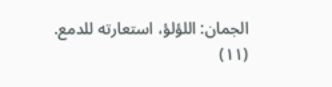الجمان: اللؤلؤ، استعارته للدمع.
(١١)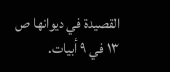القصيدة في ديوانها ص ١٣ في ٩ أبيات.